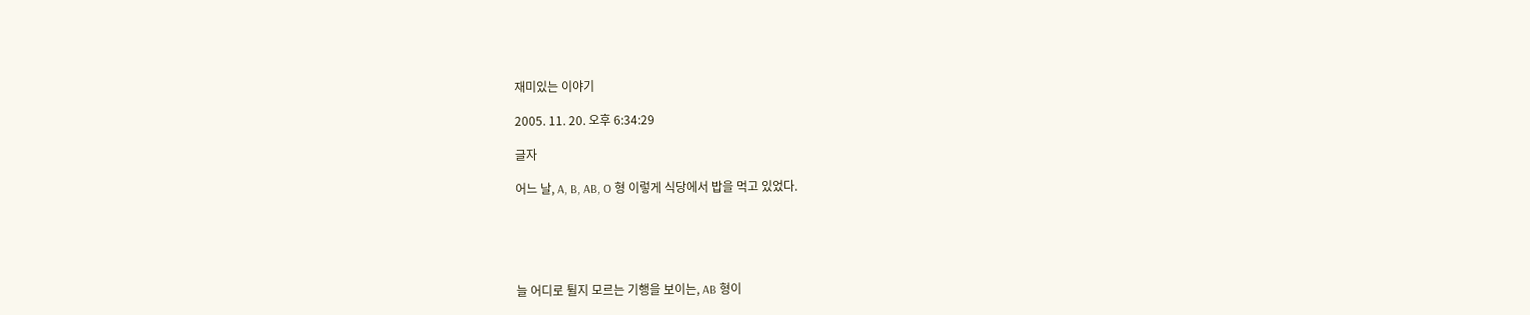재미있는 이야기

2005. 11. 20. 오후 6:34:29

글자

어느 날, A, B, AB, O 형 이렇게 식당에서 밥을 먹고 있었다.





늘 어디로 튈지 모르는 기행을 보이는, AB 형이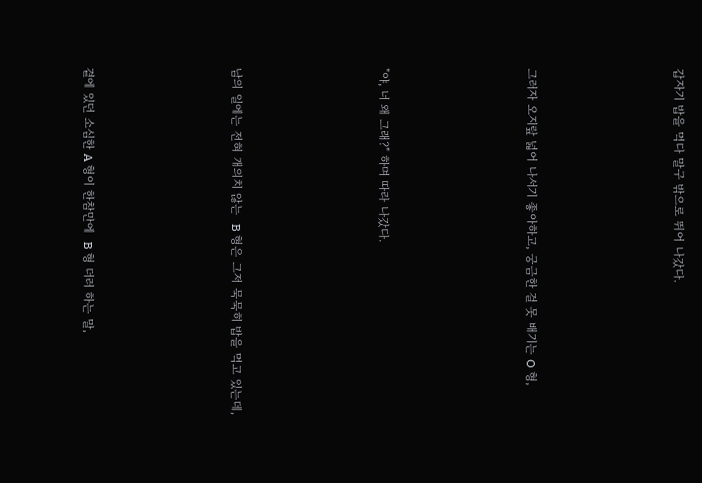갑자기 밥을 먹다 말구 밖으로 뛰어 나갔다.





그러자 오지랖 넓어 나서기 좋아하고, 궁금한 걸 못 배기는 O 형,





"야, 너 왜 그래?" 하며 따라 나갔다.





남의 일에는 전혀 개의치 않는  B 형은 그저 묵묵히 밥을 먹고 있는데,





곁에 있던 소심한 A 형이 한참만에  B 형 더러 하는 말,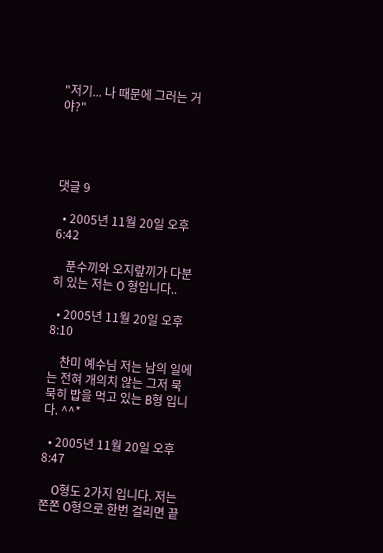"저기... 나 때문에 그러는 거야?"




댓글 9

  • 2005년 11월 20일 오후 6:42

    푼수끼와 오지랖끼가 다분히 있는 저는 O 형입니다..

  • 2005년 11월 20일 오후 8:10

    찬미 예수님 저는 남의 일에는 전혀 개의치 않는 그저 묵묵히 밥을 먹고 있는 B형 입니다. ^^*

  • 2005년 11월 20일 오후 8:47

    O형도 2가지 입니다. 저는 쫀쫀 O형으로 한번 걸리면 끝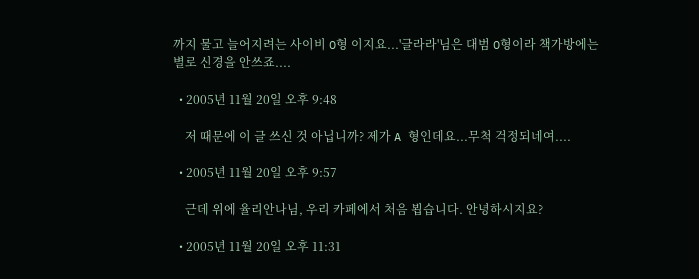까지 물고 늘어지려는 사이비 O형 이지요...'글라라'님은 대범 O형이라 책가방에는 별로 신경을 안쓰죠....

  • 2005년 11월 20일 오후 9:48

    저 때문에 이 글 쓰신 것 아닙니까? 제가 A 형인데요...무척 걱정되네여....

  • 2005년 11월 20일 오후 9:57

    근데 위에 율리안나님, 우리 카페에서 처음 뵙습니다. 안녕하시지요?

  • 2005년 11월 20일 오후 11:31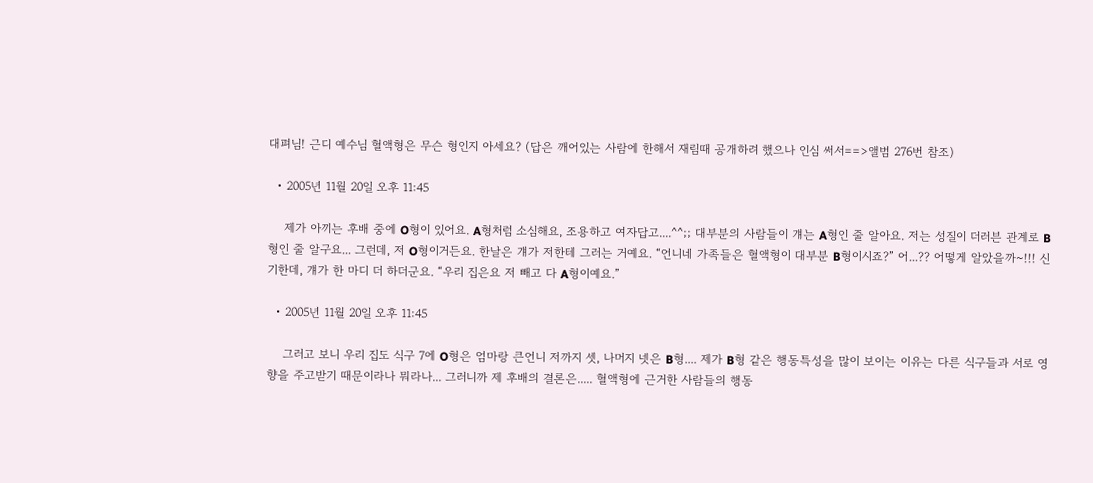대펴님! 근디 예수님 혈액형은 무슨 형인지 아세요? (답은 깨어있는 사람에 한해서 재림때 공개하려 했으나 인심 써서==>앨범 276번 참조)

  • 2005년 11월 20일 오후 11:45

    제가 아끼는 후배 중에 O형이 있어요. A형처럼 소심해요, 조용하고 여자답고....^^;; 대부분의 사람들이 걔는 A형인 줄 알아요. 저는 성질이 더러븐 관계로 B형인 줄 알구요... 그런데, 저 O형이거든요. 한날은 걔가 저한테 그러는 거예요. “언니네 가족들은 혈액형이 대부분 B형이시죠?” 어...?? 어떻게 알았을까~!!! 신기한데, 걔가 한 마디 더 하더군요. “우리 집은요 저 빼고 다 A형이예요.”

  • 2005년 11월 20일 오후 11:45

    그러고 보니 우리 집도 식구 7에 O형은 엄마랑 큰언니 저까지 셋, 나머지 넷은 B형.... 제가 B형 같은 행동특성을 많이 보이는 이유는 다른 식구들과 서로 영향을 주고받기 때문이라나 뭐라나... 그러니까 제 후배의 결론은..... 혈액형에 근거한 사람들의 행동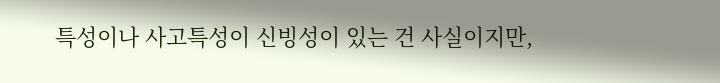특성이나 사고특성이 신빙성이 있는 건 사실이지만,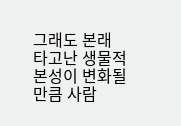그래도 본래 타고난 생물적 본성이 변화될 만큼 사람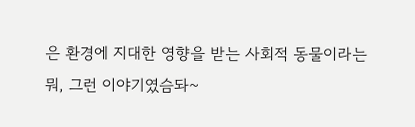은 환경에 지대한 영향을 받는 사회적 동물이라는 뭐, 그런 이야기였슴돠~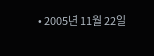• 2005년 11월 22일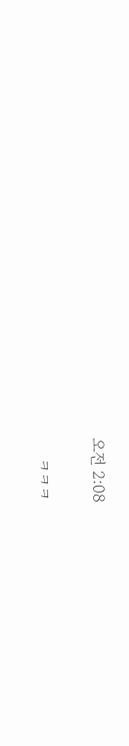오전 2:08

    ㅋㅋㅋ